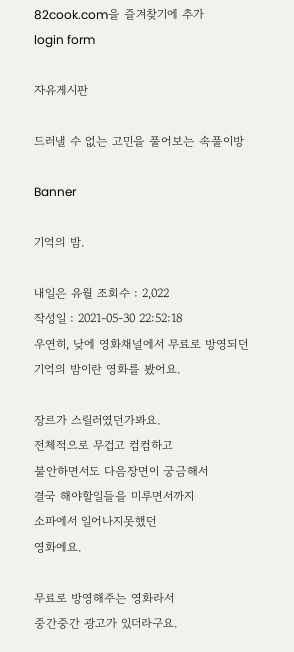82cook.com을 즐겨찾기에 추가
login form

자유게시판

드러낼 수 없는 고민을 풀어보는 속풀이방

Banner

기억의 밤.

내일은 유월 조회수 : 2,022
작성일 : 2021-05-30 22:52:18
우연히, 낮에 영화채널에서 무료로 방영되던
기억의 밤이란 영화를 봤어요.

장르가 스릴러였던가봐요.
전체적으로 무겁고 컴컴하고
불안하면서도 다음장면이 궁금해서
결국 해야할일들을 미루면서까지
소파에서 일어나지못했던
영화에요.

무료로 방영해주는 영화라서
중간중간 광고가 있더라구요.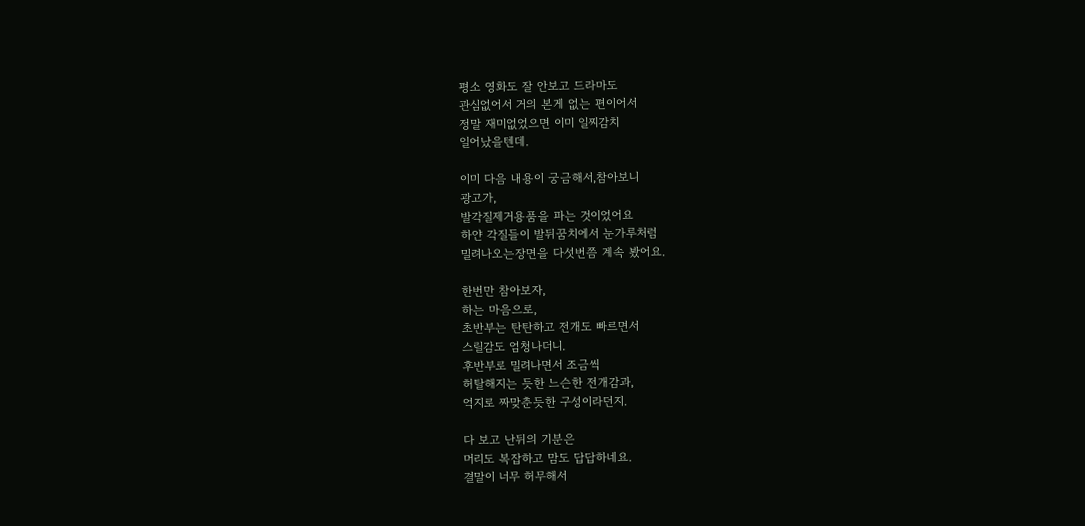평소 영화도 잘 안보고 드라마도
관심없어서 거의 본게 없는 편이어서
정말 재미없었으면 이미 일찌감치
일어났을텐데.

이미 다음 내용이 궁금해서,참아보니
광고가,
발각질제거용품을 파는 것이었어요
하얀 각질들이 발뒤꿈치에서 눈가루처럼
밀려나오는장면을 다섯번쯤 계속 봤어요.

한번만 참아보자,
하는 마음으로,
초반부는 탄탄하고 전개도 빠르면서
스릴감도 엄청나더니.
후반부로 밀려나면서 조금씩
허탈해지는 듯한 느슨한 전개감과,
억지로 짜맞춘듯한 구성이라던지.

다 보고 난뒤의 기분은
머리도 복잡하고 맘도 답답하네요.
결말이 너무 허무해서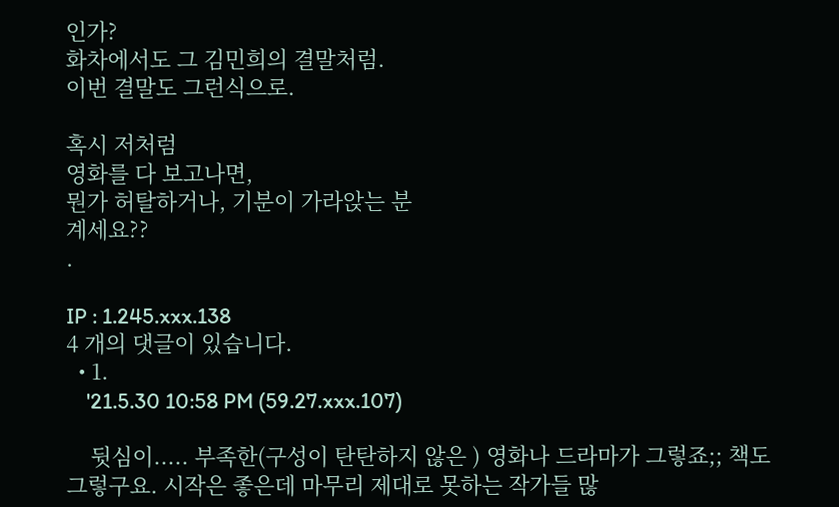인가?
화차에서도 그 김민희의 결말처럼.
이번 결말도 그런식으로.

혹시 저처럼
영화를 다 보고나면,
뭔가 허탈하거나, 기분이 가라앉는 분
계세요??
.

IP : 1.245.xxx.138
4 개의 댓글이 있습니다.
  • 1.
    '21.5.30 10:58 PM (59.27.xxx.107)

    뒷심이..... 부족한(구성이 탄탄하지 않은 ) 영화나 드라마가 그렇죠;; 책도 그렇구요. 시작은 좋은데 마무리 제대로 못하는 작가들 많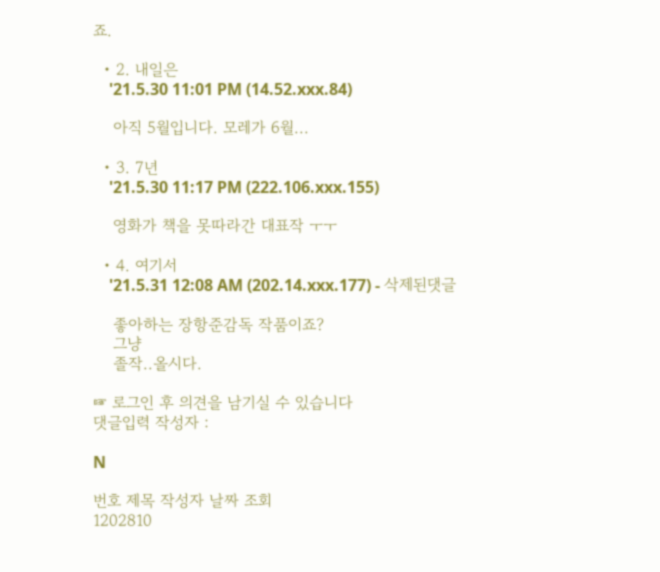죠.

  • 2. 내일은
    '21.5.30 11:01 PM (14.52.xxx.84)

    아직 5월입니다. 모레가 6월...

  • 3. 7년
    '21.5.30 11:17 PM (222.106.xxx.155)

    영화가 책을 못따라간 대표작 ㅜㅜ

  • 4. 여기서
    '21.5.31 12:08 AM (202.14.xxx.177) - 삭제된댓글

    좋아하는 장항준감독 작품이죠?
    그냥
    졸작..올시다.

☞ 로그인 후 의견을 남기실 수 있습니다
댓글입력 작성자 :

N

번호 제목 작성자 날짜 조회
1202810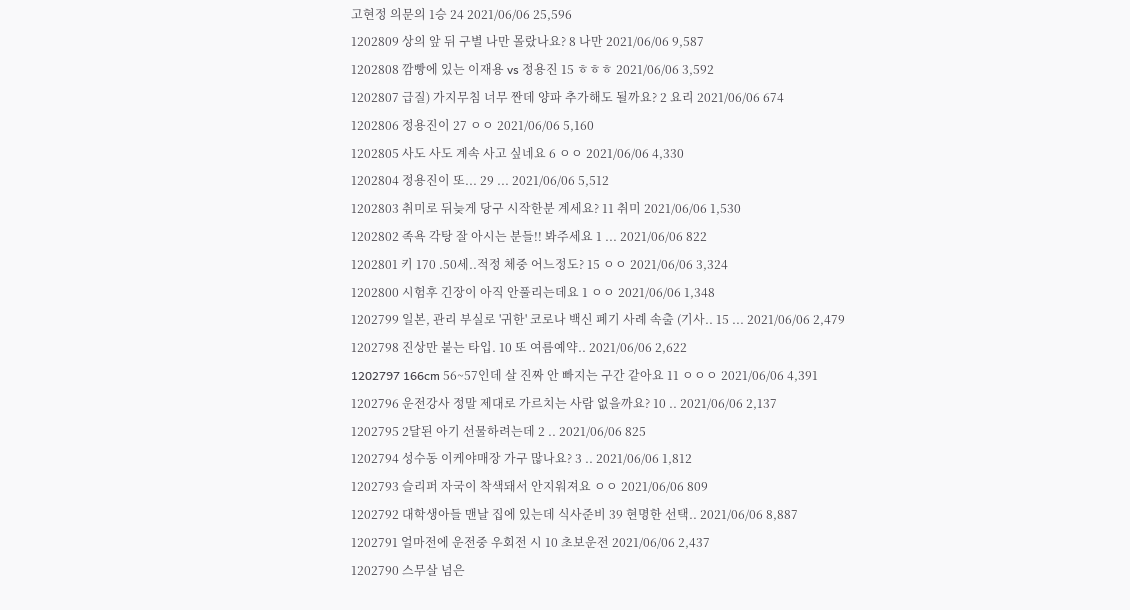고현정 의문의 1승 24 2021/06/06 25,596
1202809 상의 앞 뒤 구별 나만 몰랐나요? 8 나만 2021/06/06 9,587
1202808 깜빵에 있는 이재용 vs 정용진 15 ㅎㅎㅎ 2021/06/06 3,592
1202807 급질) 가지무침 너무 짠데 양파 추가해도 될까요? 2 요리 2021/06/06 674
1202806 정용진이 27 ㅇㅇ 2021/06/06 5,160
1202805 사도 사도 계속 사고 싶네요 6 ㅇㅇ 2021/06/06 4,330
1202804 정용진이 또... 29 ... 2021/06/06 5,512
1202803 취미로 뒤늦게 당구 시작한분 계세요? 11 취미 2021/06/06 1,530
1202802 족욕 각탕 잘 아시는 분들!! 봐주세요 1 ... 2021/06/06 822
1202801 키 170 .50세..적정 체중 어느정도? 15 ㅇㅇ 2021/06/06 3,324
1202800 시험후 긴장이 아직 안풀리는데요 1 ㅇㅇ 2021/06/06 1,348
1202799 일본, 관리 부실로 '귀한' 코로나 백신 폐기 사례 속출 (기사.. 15 ... 2021/06/06 2,479
1202798 진상만 붙는 타입. 10 또 여름예약.. 2021/06/06 2,622
1202797 166cm 56~57인데 살 진짜 안 빠지는 구간 같아요 11 ㅇㅇㅇ 2021/06/06 4,391
1202796 운전강사 정말 제대로 가르치는 사람 없을까요? 10 .. 2021/06/06 2,137
1202795 2달된 아기 선물하려는데 2 .. 2021/06/06 825
1202794 성수동 이케야매장 가구 많나요? 3 .. 2021/06/06 1,812
1202793 슬리퍼 자국이 착색돼서 안지워져요 ㅇㅇ 2021/06/06 809
1202792 대학생아들 맨날 집에 있는데 식사준비 39 현명한 선택.. 2021/06/06 8,887
1202791 얼마전에 운전중 우회전 시 10 초보운전 2021/06/06 2,437
1202790 스무살 넘은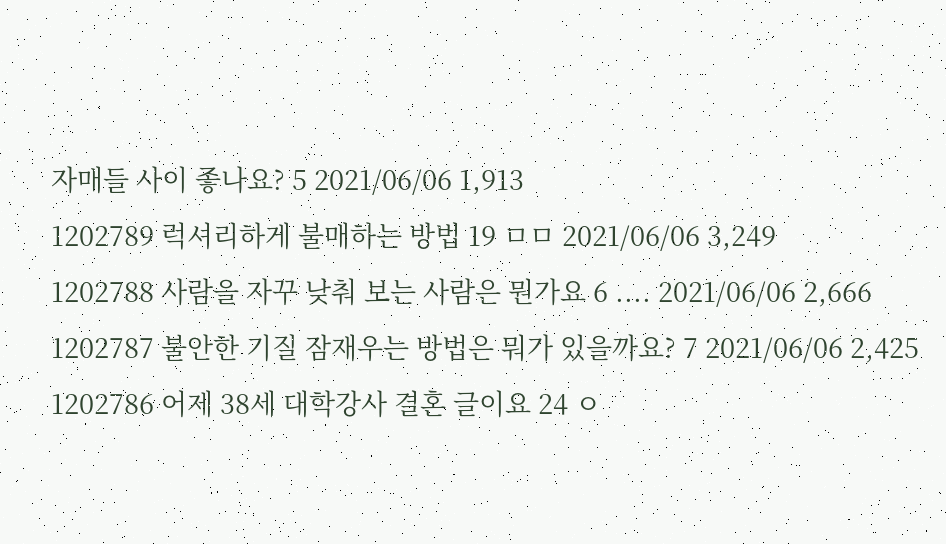자매들 사이 좋나요? 5 2021/06/06 1,913
1202789 럭셔리하게 불매하는 방법 19 ㅁㅁ 2021/06/06 3,249
1202788 사람을 자꾸 낮춰 보는 사람은 뭔가요 6 .... 2021/06/06 2,666
1202787 불안한 기질 잠재우는 방법은 뭐가 있을까요? 7 2021/06/06 2,425
1202786 어제 38세 대학강사 결혼 글이요 24 ㅇ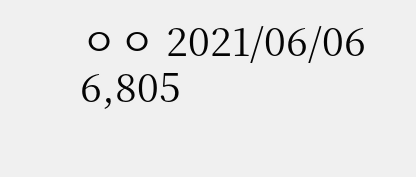ㅇㅇ 2021/06/06 6,805